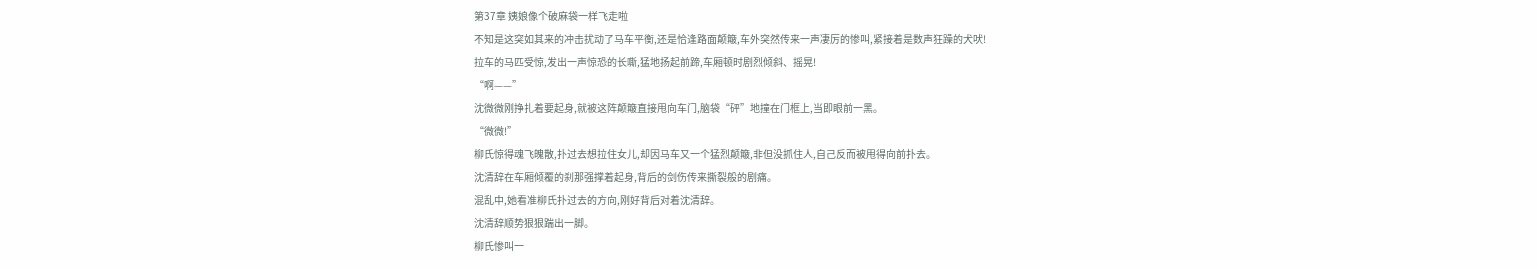第37章 姨娘像个破麻袋一样飞走啦
不知是这突如其来的冲击扰动了马车平衡,还是恰逢路面颠簸,车外突然传来一声凄厉的惨叫,紧接着是数声狂躁的犬吠!
拉车的马匹受惊,发出一声惊恐的长嘶,猛地扬起前蹄,车厢顿时剧烈倾斜、摇晃!
“啊——”
沈微微刚挣扎着要起身,就被这阵颠簸直接甩向车门,脑袋“砰”地撞在门框上,当即眼前一黑。
“微微!”
柳氏惊得魂飞魄散,扑过去想拉住女儿,却因马车又一个猛烈颠簸,非但没抓住人,自己反而被甩得向前扑去。
沈清辞在车厢倾覆的刹那强撑着起身,背后的剑伤传来撕裂般的剧痛。
混乱中,她看准柳氏扑过去的方向,刚好背后对着沈清辞。
沈清辞顺势狠狠踹出一脚。
柳氏惨叫一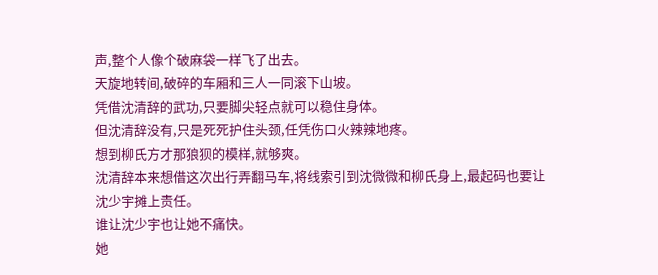声,整个人像个破麻袋一样飞了出去。
天旋地转间,破碎的车厢和三人一同滚下山坡。
凭借沈清辞的武功,只要脚尖轻点就可以稳住身体。
但沈清辞没有,只是死死护住头颈,任凭伤口火辣辣地疼。
想到柳氏方才那狼狈的模样,就够爽。
沈清辞本来想借这次出行弄翻马车,将线索引到沈微微和柳氏身上,最起码也要让沈少宇摊上责任。
谁让沈少宇也让她不痛快。
她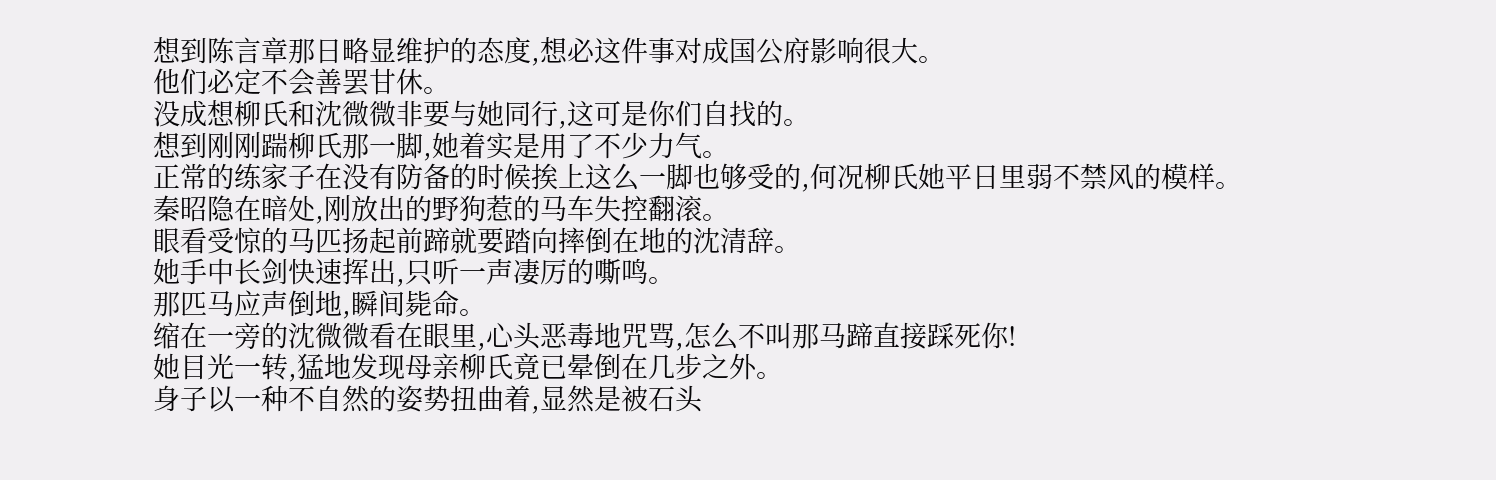想到陈言章那日略显维护的态度,想必这件事对成国公府影响很大。
他们必定不会善罢甘休。
没成想柳氏和沈微微非要与她同行,这可是你们自找的。
想到刚刚踹柳氏那一脚,她着实是用了不少力气。
正常的练家子在没有防备的时候挨上这么一脚也够受的,何况柳氏她平日里弱不禁风的模样。
秦昭隐在暗处,刚放出的野狗惹的马车失控翻滚。
眼看受惊的马匹扬起前蹄就要踏向摔倒在地的沈清辞。
她手中长剑快速挥出,只听一声凄厉的嘶鸣。
那匹马应声倒地,瞬间毙命。
缩在一旁的沈微微看在眼里,心头恶毒地咒骂,怎么不叫那马蹄直接踩死你!
她目光一转,猛地发现母亲柳氏竟已晕倒在几步之外。
身子以一种不自然的姿势扭曲着,显然是被石头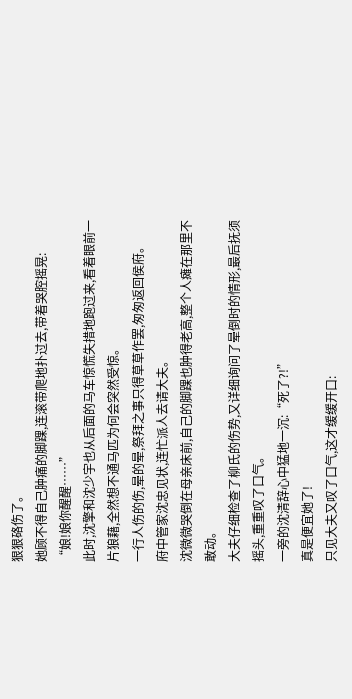狠狠硌伤了。
她顾不得自己肿痛的脚踝,连滚带爬地扑过去,带着哭腔摇晃:
“娘!娘你醒醒……”
此时,沈擎和沈少宇也从后面的马车惊慌失措地跑过来,看着眼前一片狼藉,全然想不通马匹为何会突然受惊。
一行人伤的伤,晕的晕,祭拜之事只得草草作罢,匆匆返回侯府。
府中管家沈忠见状,连忙派人去请大夫。
沈微微哭倒在母亲床前,自己的脚踝也肿得老高,整个人瘫在那里不敢动。
大夫仔细检查了柳氏的伤势,又详细询问了晕倒时的情形,最后抚须摇头,重重叹了口气。
一旁的沈清辞心中猛地一沉:“死了?!”
真是便宜她了!
只见大夫又叹了口气,这才缓缓开口: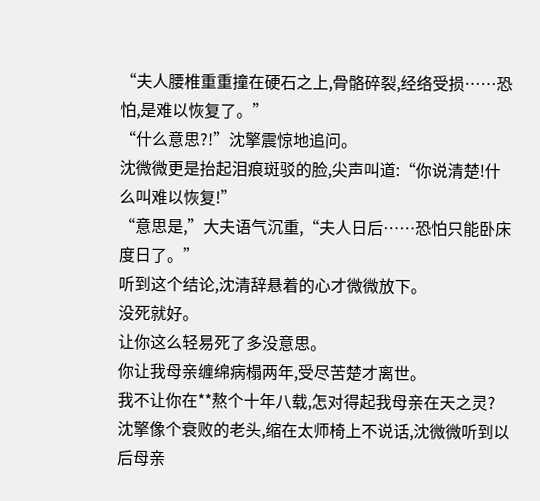“夫人腰椎重重撞在硬石之上,骨骼碎裂,经络受损……恐怕,是难以恢复了。”
“什么意思?!”沈擎震惊地追问。
沈微微更是抬起泪痕斑驳的脸,尖声叫道:“你说清楚!什么叫难以恢复!”
“意思是,”大夫语气沉重,“夫人日后……恐怕只能卧床度日了。”
听到这个结论,沈清辞悬着的心才微微放下。
没死就好。
让你这么轻易死了多没意思。
你让我母亲缠绵病榻两年,受尽苦楚才离世。
我不让你在**熬个十年八载,怎对得起我母亲在天之灵?
沈擎像个衰败的老头,缩在太师椅上不说话,沈微微听到以后母亲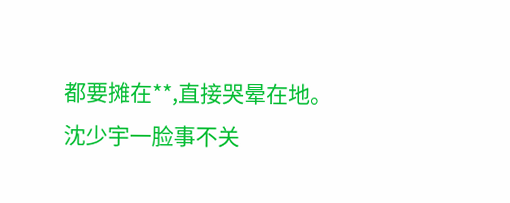都要摊在**,直接哭晕在地。
沈少宇一脸事不关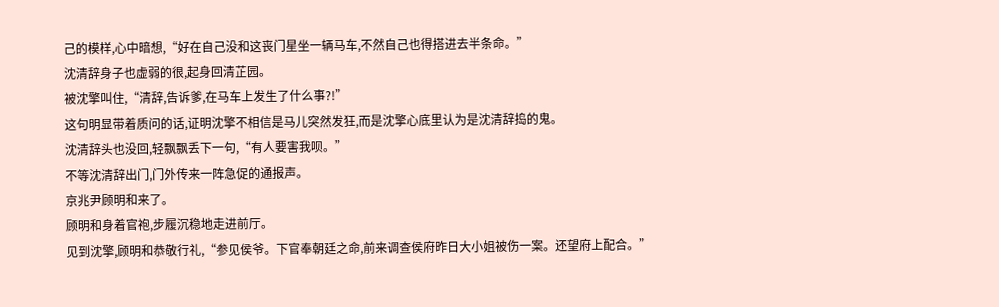己的模样,心中暗想,“好在自己没和这丧门星坐一辆马车,不然自己也得搭进去半条命。”
沈清辞身子也虚弱的很,起身回清芷园。
被沈擎叫住,“清辞,告诉爹,在马车上发生了什么事?!”
这句明显带着质问的话,证明沈擎不相信是马儿突然发狂,而是沈擎心底里认为是沈清辞捣的鬼。
沈清辞头也没回,轻飘飘丢下一句,“有人要害我呗。”
不等沈清辞出门,门外传来一阵急促的通报声。
京兆尹顾明和来了。
顾明和身着官袍,步履沉稳地走进前厅。
见到沈擎,顾明和恭敬行礼,“参见侯爷。下官奉朝廷之命,前来调查侯府昨日大小姐被伤一案。还望府上配合。”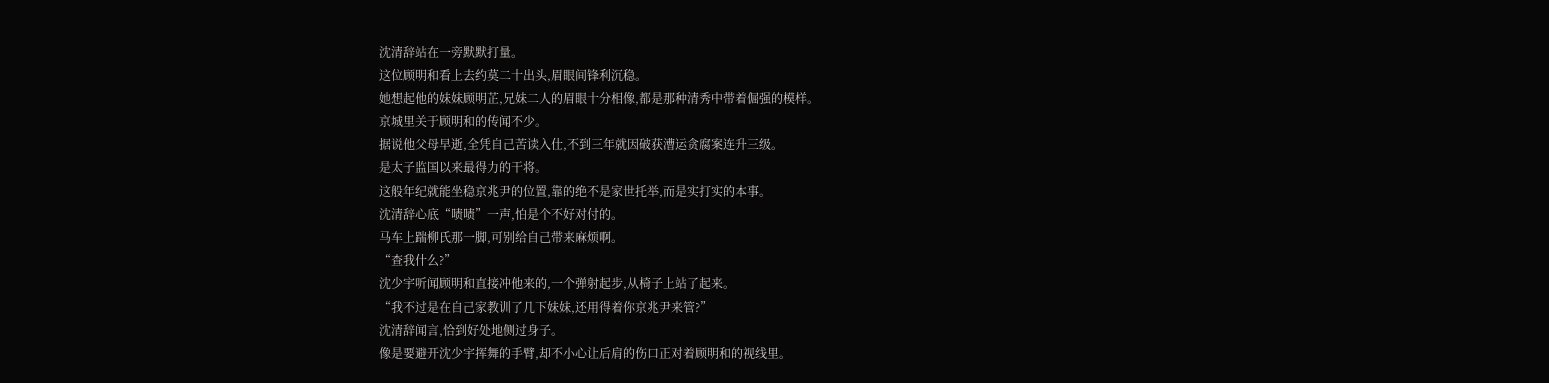沈清辞站在一旁默默打量。
这位顾明和看上去约莫二十出头,眉眼间锋利沉稳。
她想起他的妹妹顾明芷,兄妹二人的眉眼十分相像,都是那种清秀中带着倔强的模样。
京城里关于顾明和的传闻不少。
据说他父母早逝,全凭自己苦读入仕,不到三年就因破获漕运贪腐案连升三级。
是太子监国以来最得力的干将。
这般年纪就能坐稳京兆尹的位置,靠的绝不是家世托举,而是实打实的本事。
沈清辞心底“啧啧”一声,怕是个不好对付的。
马车上踹柳氏那一脚,可别给自己带来麻烦啊。
“查我什么?”
沈少宇听闻顾明和直接冲他来的,一个弹射起步,从椅子上站了起来。
“我不过是在自己家教训了几下妹妹,还用得着你京兆尹来管?”
沈清辞闻言,恰到好处地侧过身子。
像是要避开沈少宇挥舞的手臂,却不小心让后肩的伤口正对着顾明和的视线里。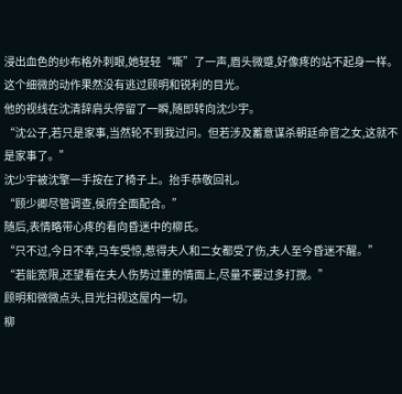浸出血色的纱布格外刺眼,她轻轻“嘶”了一声,眉头微蹙,好像疼的站不起身一样。
这个细微的动作果然没有逃过顾明和锐利的目光。
他的视线在沈清辞肩头停留了一瞬,随即转向沈少宇。
“沈公子,若只是家事,当然轮不到我过问。但若涉及蓄意谋杀朝廷命官之女,这就不是家事了。”
沈少宇被沈擎一手按在了椅子上。抬手恭敬回礼。
“顾少卿尽管调查,侯府全面配合。”
随后,表情略带心疼的看向昏迷中的柳氏。
“只不过,今日不幸,马车受惊,惹得夫人和二女都受了伤,夫人至今昏迷不醒。”
“若能宽限,还望看在夫人伤势过重的情面上,尽量不要过多打搅。”
顾明和微微点头,目光扫视这屋内一切。
柳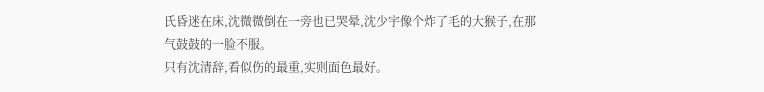氏昏迷在床,沈微微倒在一旁也已哭晕,沈少宇像个炸了毛的大猴子,在那气鼓鼓的一脸不服。
只有沈清辞,看似伤的最重,实则面色最好。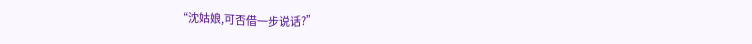“沈姑娘,可否借一步说话?”